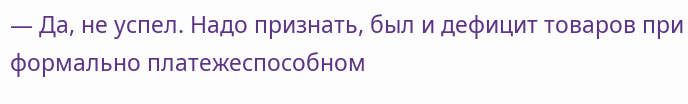— Да, не успел. Надо признать, был и дефицит товаров при формально платежеспособном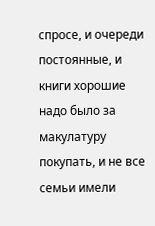спросе, и очереди постоянные, и книги хорошие надо было за макулатуру покупать, и не все семьи имели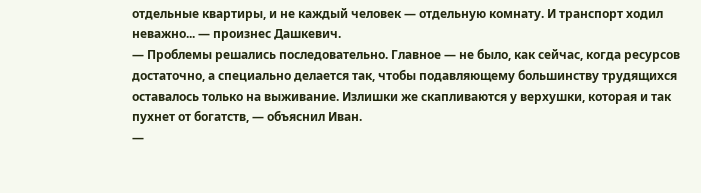отдельные квартиры, и не каждый человек — отдельную комнату. И транспорт ходил неважно... — произнес Дашкевич.
— Проблемы решались последовательно. Главное — не было, как сейчас, когда ресурсов достаточно, а специально делается так, чтобы подавляющему большинству трудящихся оставалось только на выживание. Излишки же скапливаются у верхушки, которая и так пухнет от богатств, — объяснил Иван.
—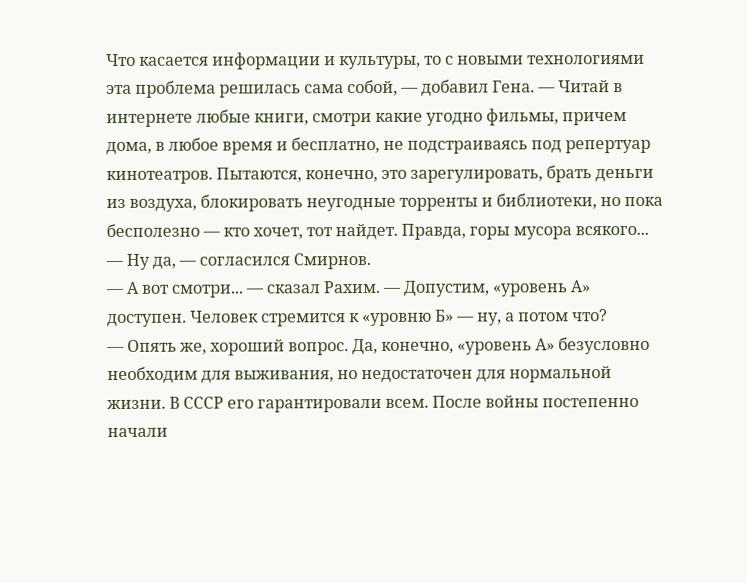Что касается информации и культуры, то с новыми технологиями эта проблема решилась сама собой, — добавил Гена. — Читай в интернете любые книги, смотри какие угодно фильмы, причем дома, в любое время и бесплатно, не подстраиваясь под репертуар кинотеатров. Пытаются, конечно, это зарегулировать, брать деньги из воздуха, блокировать неугодные торренты и библиотеки, но пока бесполезно — кто хочет, тот найдет. Правда, горы мусора всякого...
— Ну да, — согласился Смирнов.
— А вот смотри... — сказал Рахим. — Допустим, «уровень А» доступен. Человек стремится к «уровню Б» — ну, а потом что?
— Опять же, хороший вопрос. Да, конечно, «уровень А» безусловно необходим для выживания, но недостаточен для нормальной жизни. В СССР его гарантировали всем. После войны постепенно начали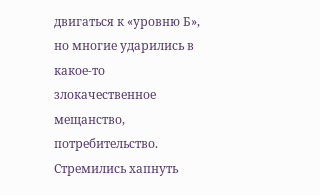двигаться к «уровню Б», но многие ударились в какое-то злокачественное мещанство, потребительство. Стремились хапнуть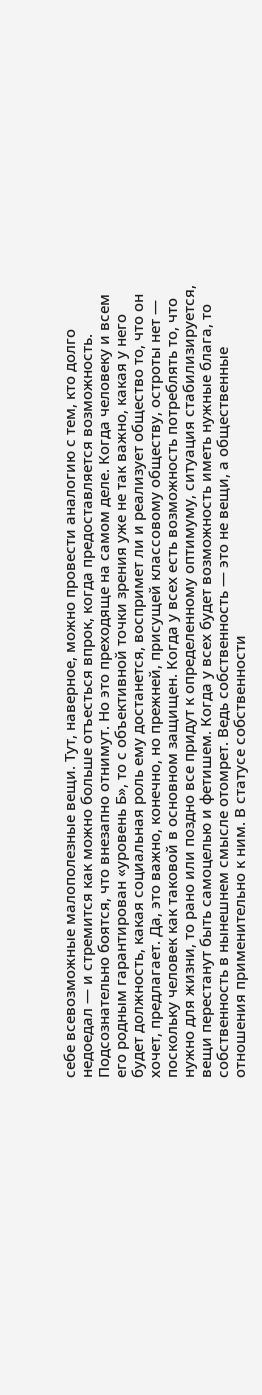себе всевозможные малополезные вещи. Тут, наверное, можно провести аналогию с тем, кто долго недоедал — и стремится как можно больше отъесться впрок, когда предоставляется возможность. Подсознательно боятся, что внезапно отнимут. Но это преходяще на самом деле. Когда человеку и всем его родным гарантирован «уровень Б», то с объективной точки зрения уже не так важно, какая у него будет должность, какая социальная роль ему достанется, воспримет ли и реализует общество то, что он хочет, предлагает. Да, это важно, конечно, но прежней, присущей классовому обществу, остроты нет — поскольку человек как таковой в основном защищен. Когда у всех есть возможность потреблять то, что нужно для жизни, то рано или поздно все придут к определенному оптимуму, ситуация стабилизируется, вещи перестанут быть самоцелью и фетишем. Когда у всех будет возможность иметь нужные блага, то собственность в нынешнем смысле отомрет. Ведь собственность — это не вещи, а общественные отношения применительно к ним. В статусе собственности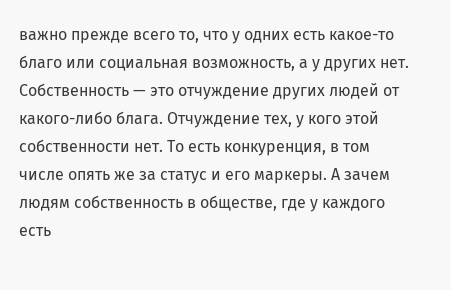важно прежде всего то, что у одних есть какое-то благо или социальная возможность, а у других нет. Собственность — это отчуждение других людей от какого-либо блага. Отчуждение тех, у кого этой собственности нет. То есть конкуренция, в том числе опять же за статус и его маркеры. А зачем людям собственность в обществе, где у каждого есть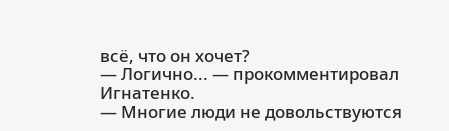всё, что он хочет?
— Логично... — прокомментировал Игнатенко.
— Многие люди не довольствуются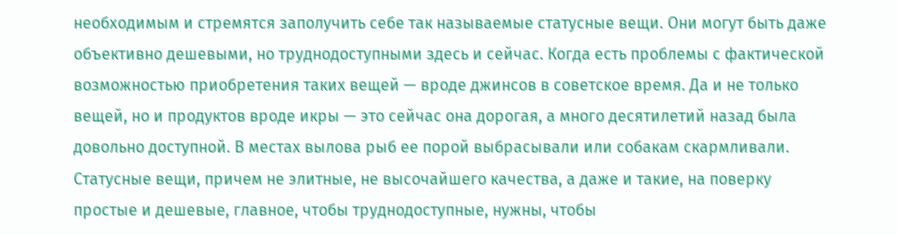необходимым и стремятся заполучить себе так называемые статусные вещи. Они могут быть даже объективно дешевыми, но труднодоступными здесь и сейчас. Когда есть проблемы с фактической возможностью приобретения таких вещей — вроде джинсов в советское время. Да и не только вещей, но и продуктов вроде икры — это сейчас она дорогая, а много десятилетий назад была довольно доступной. В местах вылова рыб ее порой выбрасывали или собакам скармливали. Статусные вещи, причем не элитные, не высочайшего качества, а даже и такие, на поверку простые и дешевые, главное, чтобы труднодоступные, нужны, чтобы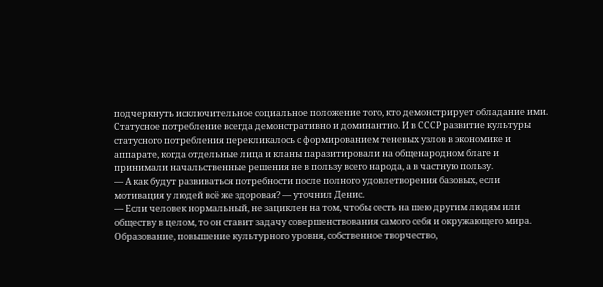подчеркнуть исключительное социальное положение того, кто демонстрирует обладание ими. Статусное потребление всегда демонстративно и доминантно. И в СССР развитие культуры статусного потребления перекликалось с формированием теневых узлов в экономике и аппарате, когда отдельные лица и кланы паразитировали на общенародном благе и принимали начальственные решения не в пользу всего народа, а в частную пользу.
— А как будут развиваться потребности после полного удовлетворения базовых, если мотивация у людей всё же здоровая? — уточнил Денис.
— Если человек нормальный, не зациклен на том, чтобы сесть на шею другим людям или обществу в целом, то он ставит задачу совершенствования самого себя и окружающего мира. Образование, повышение культурного уровня, собственное творчество,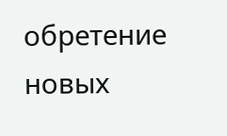обретение новых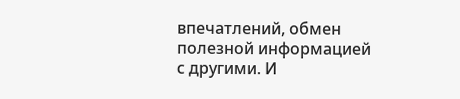впечатлений, обмен полезной информацией с другими. И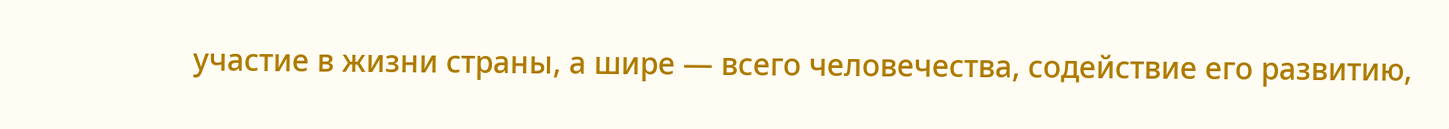участие в жизни страны, а шире — всего человечества, содействие его развитию,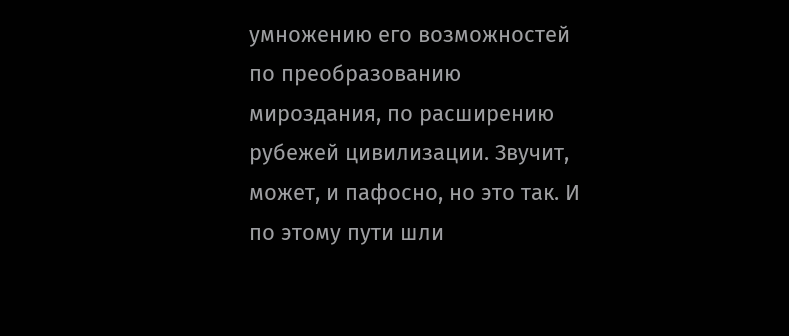умножению его возможностей по преобразованию мироздания, по расширению рубежей цивилизации. Звучит, может, и пафосно, но это так. И по этому пути шли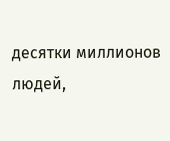десятки миллионов людей,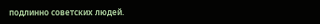подлинно советских людей.